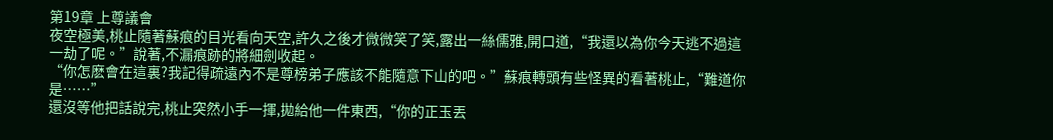第19章 上尊議會
夜空極美,桃止隨著蘇痕的目光看向天空,許久之後才微微笑了笑,露出一絲儒雅,開口道,“我還以為你今天逃不過這一劫了呢。”說著,不漏痕跡的將細劍收起。
“你怎麽會在這裏?我記得疏遠內不是尊榜弟子應該不能隨意下山的吧。”蘇痕轉頭有些怪異的看著桃止,“難道你是……”
還沒等他把話說完,桃止突然小手一揮,拋給他一件東西,“你的正玉丟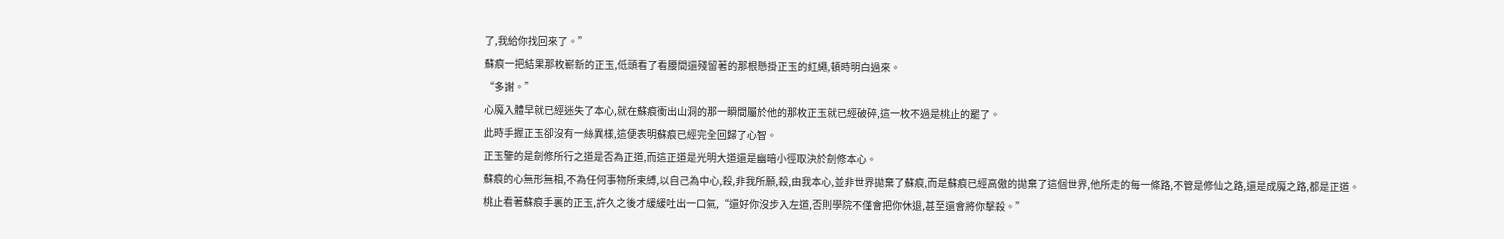了,我給你找回來了。”
蘇痕一把結果那枚嶄新的正玉,低頭看了看腰間還殘留著的那根懸掛正玉的紅繩,頓時明白過來。
“多謝。”
心魔入體早就已經迷失了本心,就在蘇痕衝出山洞的那一瞬間屬於他的那枚正玉就已經破碎,這一枚不過是桃止的罷了。
此時手握正玉卻沒有一絲異樣,這便表明蘇痕已經完全回歸了心智。
正玉鑒的是劍修所行之道是否為正道,而這正道是光明大道還是幽暗小徑取決於劍修本心。
蘇痕的心無形無相,不為任何事物所束縛,以自己為中心,殺,非我所願,殺,由我本心,並非世界拋棄了蘇痕,而是蘇痕已經高傲的拋棄了這個世界,他所走的每一條路,不管是修仙之路,還是成魔之路,都是正道。
桃止看著蘇痕手裏的正玉,許久之後才緩緩吐出一口氣,“還好你沒步入左道,否則學院不僅會把你休退,甚至還會將你擊殺。”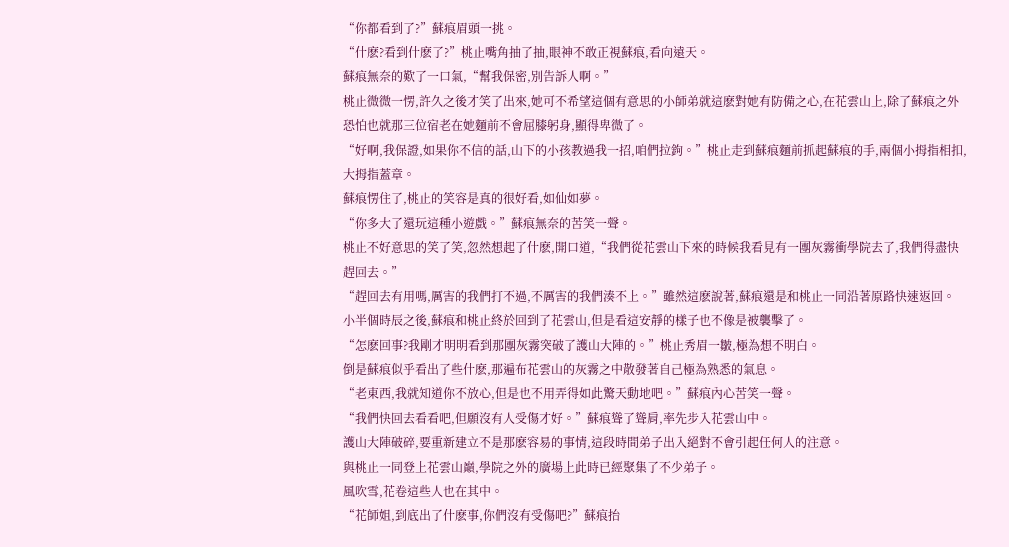“你都看到了?”蘇痕眉頭一挑。
“什麽?看到什麽了?”桃止嘴角抽了抽,眼神不敢正視蘇痕,看向遠天。
蘇痕無奈的歎了一口氣,“幫我保密,別告訴人啊。”
桃止微微一愣,許久之後才笑了出來,她可不希望這個有意思的小師弟就這麽對她有防備之心,在花雲山上,除了蘇痕之外恐怕也就那三位宿老在她麵前不會屈膝躬身,顯得卑微了。
“好啊,我保證,如果你不信的話,山下的小孩教過我一招,咱們拉鉤。”桃止走到蘇痕麵前抓起蘇痕的手,兩個小拇指相扣,大拇指蓋章。
蘇痕愣住了,桃止的笑容是真的很好看,如仙如夢。
“你多大了還玩這種小遊戲。”蘇痕無奈的苦笑一聲。
桃止不好意思的笑了笑,忽然想起了什麽,開口道,“我們從花雲山下來的時候我看見有一團灰霧衝學院去了,我們得盡快趕回去。”
“趕回去有用嗎,厲害的我們打不過,不厲害的我們湊不上。”雖然這麽說著,蘇痕還是和桃止一同沿著原路快速返回。
小半個時辰之後,蘇痕和桃止終於回到了花雲山,但是看這安靜的樣子也不像是被襲擊了。
“怎麽回事?我剛才明明看到那團灰霧突破了護山大陣的。”桃止秀眉一皺,極為想不明白。
倒是蘇痕似乎看出了些什麽,那遍布花雲山的灰霧之中散發著自己極為熟悉的氣息。
“老東西,我就知道你不放心,但是也不用弄得如此驚天動地吧。”蘇痕內心苦笑一聲。
“我們快回去看看吧,但願沒有人受傷才好。”蘇痕聳了聳肩,率先步入花雲山中。
護山大陣破碎,要重新建立不是那麽容易的事情,這段時間弟子出入絕對不會引起任何人的注意。
與桃止一同登上花雲山巔,學院之外的廣場上此時已經聚集了不少弟子。
風吹雪,花卷這些人也在其中。
“花師姐,到底出了什麽事,你們沒有受傷吧?”蘇痕抬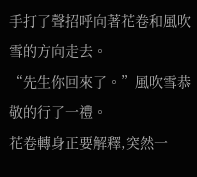手打了聲招呼向著花卷和風吹雪的方向走去。
“先生你回來了。”風吹雪恭敬的行了一禮。
花卷轉身正要解釋,突然一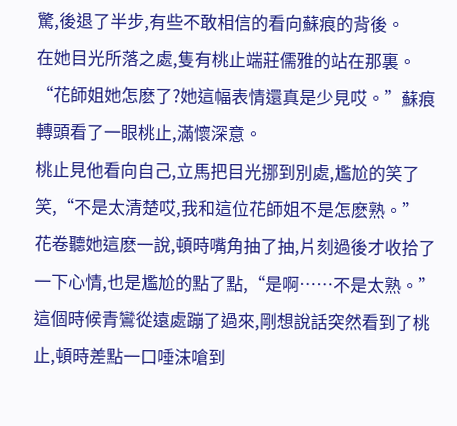驚,後退了半步,有些不敢相信的看向蘇痕的背後。
在她目光所落之處,隻有桃止端莊儒雅的站在那裏。
“花師姐她怎麽了?她這幅表情還真是少見哎。”蘇痕轉頭看了一眼桃止,滿懷深意。
桃止見他看向自己,立馬把目光挪到別處,尷尬的笑了笑,“不是太清楚哎,我和這位花師姐不是怎麽熟。”
花卷聽她這麽一說,頓時嘴角抽了抽,片刻過後才收拾了一下心情,也是尷尬的點了點,“是啊……不是太熟。”
這個時候青鸞從遠處蹦了過來,剛想說話突然看到了桃止,頓時差點一口唾沫嗆到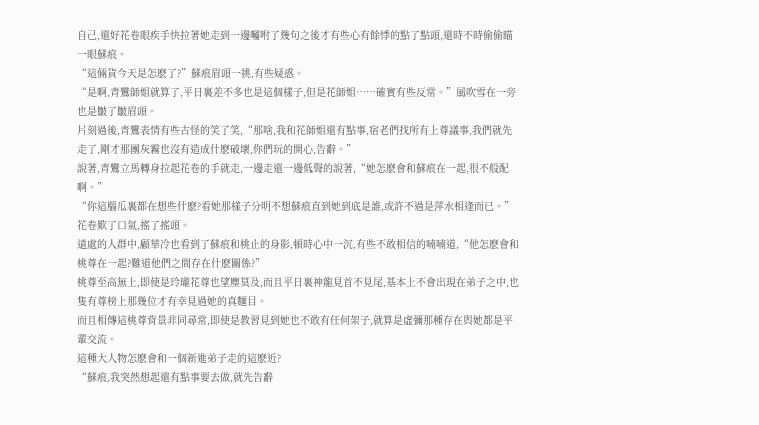自己,還好花卷眼疾手快拉著她走到一邊囑咐了幾句之後才有些心有餘悸的點了點頭,還時不時偷偷瞄一眼蘇痕。
“這倆貨今天是怎麽了?”蘇痕眉頭一挑,有些疑惑。
“是啊,青鸞師姐就算了,平日裏差不多也是這個樣子,但是花師姐……確實有些反常。”風吹雪在一旁也是皺了皺眉頭。
片刻過後,青鸞表情有些古怪的笑了笑,“那啥,我和花師姐還有點事,宿老們找所有上尊議事,我們就先走了,剛才那團灰霧也沒有造成什麽破壞,你們玩的開心,告辭。”
說著,青鸞立馬轉身拉起花卷的手就走,一邊走還一邊低聲的說著,“她怎麽會和蘇痕在一起,很不般配啊。”
“你這腦瓜裏都在想些什麽?看她那樣子分明不想蘇痕直到她到底是誰,或許不過是萍水相逢而已。”花卷歎了口氣,搖了搖頭。
遠處的人群中,顧華冷也看到了蘇痕和桃止的身影,頓時心中一沉,有些不敢相信的喃喃道,“他怎麽會和桃尊在一起?難道他們之間存在什麽關係?”
桃尊至高無上,即使是玲瓏花尊也望塵莫及,而且平日裏神龍見首不見尾,基本上不會出現在弟子之中,也隻有尊榜上那幾位才有幸見過她的真麵目。
而且相傳這桃尊背景非同尋常,即使是教習見到她也不敢有任何架子,就算是虛彌那種存在與她都是平輩交流。
這種大人物怎麽會和一個新進弟子走的這麽近?
“蘇痕,我突然想起還有點事要去做,就先告辭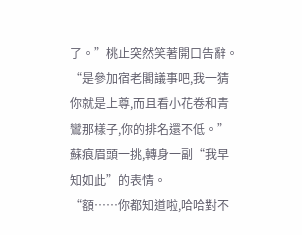了。”桃止突然笑著開口告辭。
“是參加宿老閣議事吧,我一猜你就是上尊,而且看小花卷和青鸞那樣子,你的排名還不低。”蘇痕眉頭一挑,轉身一副“我早知如此”的表情。
“額……你都知道啦,哈哈對不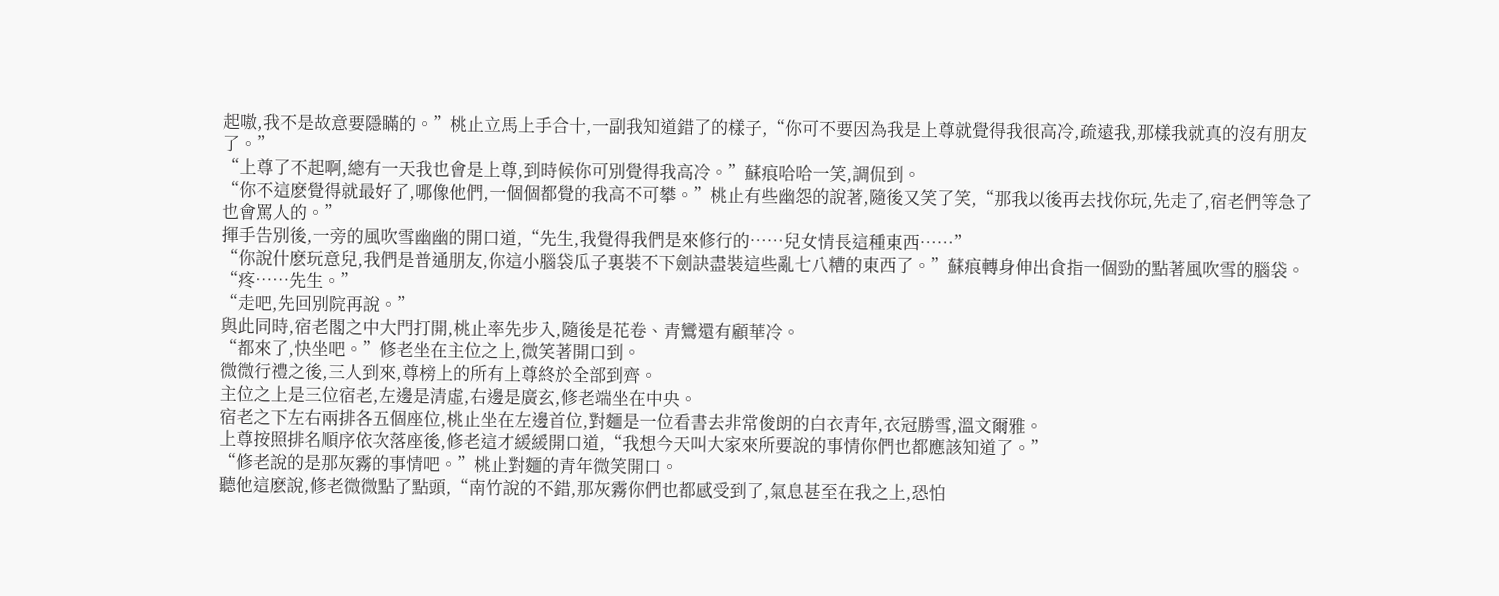起嗷,我不是故意要隱瞞的。”桃止立馬上手合十,一副我知道錯了的樣子,“你可不要因為我是上尊就覺得我很高冷,疏遠我,那樣我就真的沒有朋友了。”
“上尊了不起啊,總有一天我也會是上尊,到時候你可別覺得我高冷。”蘇痕哈哈一笑,調侃到。
“你不這麽覺得就最好了,哪像他們,一個個都覺的我高不可攀。”桃止有些幽怨的說著,隨後又笑了笑,“那我以後再去找你玩,先走了,宿老們等急了也會罵人的。”
揮手告別後,一旁的風吹雪幽幽的開口道,“先生,我覺得我們是來修行的……兒女情長這種東西……”
“你說什麽玩意兒,我們是普通朋友,你這小腦袋瓜子裏裝不下劍訣盡裝這些亂七八糟的東西了。”蘇痕轉身伸出食指一個勁的點著風吹雪的腦袋。
“疼……先生。”
“走吧,先回別院再說。”
與此同時,宿老閣之中大門打開,桃止率先步入,隨後是花卷、青鸞還有顧華冷。
“都來了,快坐吧。”修老坐在主位之上,微笑著開口到。
微微行禮之後,三人到來,尊榜上的所有上尊終於全部到齊。
主位之上是三位宿老,左邊是清虛,右邊是廣玄,修老端坐在中央。
宿老之下左右兩排各五個座位,桃止坐在左邊首位,對麵是一位看書去非常俊朗的白衣青年,衣冠勝雪,溫文爾雅。
上尊按照排名順序依次落座後,修老這才緩緩開口道,“我想今天叫大家來所要說的事情你們也都應該知道了。”
“修老說的是那灰霧的事情吧。”桃止對麵的青年微笑開口。
聽他這麽說,修老微微點了點頭,“南竹說的不錯,那灰霧你們也都感受到了,氣息甚至在我之上,恐怕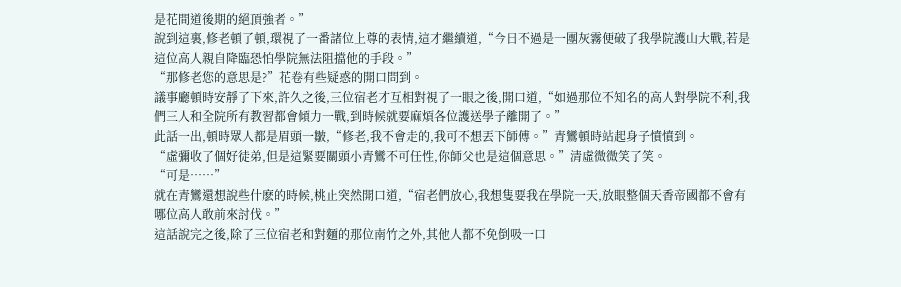是花間道後期的絕頂強者。”
說到這裏,修老頓了頓,環視了一番諸位上尊的表情,這才繼續道,“今日不過是一團灰霧便破了我學院護山大戰,若是這位高人親自降臨恐怕學院無法阻擋他的手段。”
“那修老您的意思是?”花卷有些疑惑的開口問到。
議事廳頓時安靜了下來,許久之後,三位宿老才互相對視了一眼之後,開口道,“如過那位不知名的高人對學院不利,我們三人和全院所有教習都會傾力一戰,到時候就要麻煩各位護送學子離開了。”
此話一出,頓時眾人都是眉頭一皺,“修老,我不會走的,我可不想丟下師傅。”青鸞頓時站起身子憤憤到。
“虛彌收了個好徒弟,但是這緊要關頭小青鸞不可任性,你師父也是這個意思。”清虛微微笑了笑。
“可是……”
就在青鸞還想說些什麽的時候,桃止突然開口道,“宿老們放心,我想隻要我在學院一天,放眼整個天香帝國都不會有哪位高人敢前來討伐。”
這話說完之後,除了三位宿老和對麵的那位南竹之外,其他人都不免倒吸一口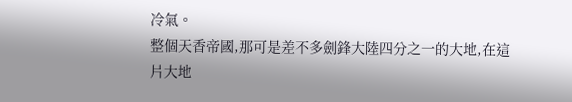冷氣。
整個天香帝國,那可是差不多劍鋒大陸四分之一的大地,在這片大地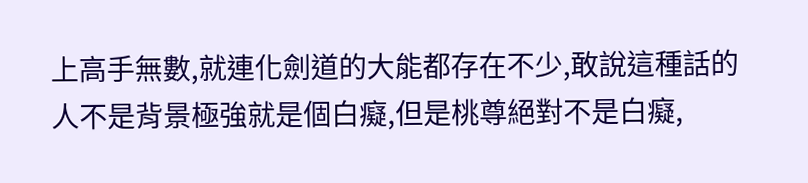上高手無數,就連化劍道的大能都存在不少,敢說這種話的人不是背景極強就是個白癡,但是桃尊絕對不是白癡,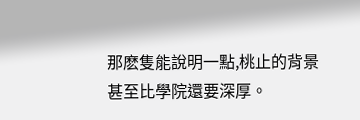那麽隻能說明一點,桃止的背景甚至比學院還要深厚。